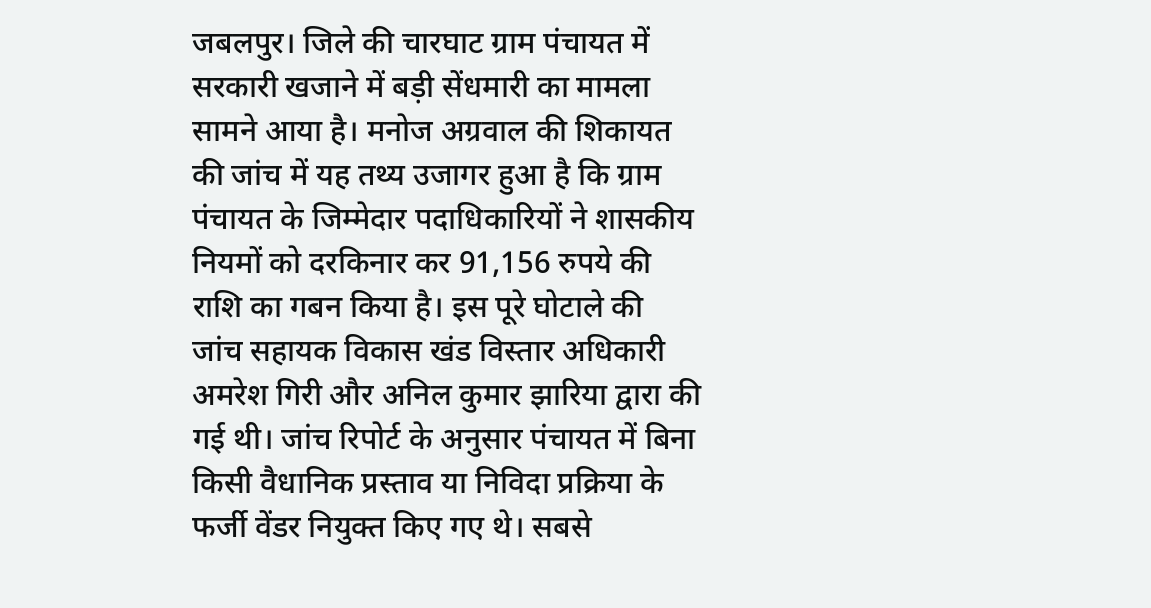जबलपुर। जिले की चारघाट ग्राम पंचायत में सरकारी खजाने में बड़ी सेंधमारी का मामला सामने आया है। मनोज अग्रवाल की शिकायत की जांच में यह तथ्य उजागर हुआ है कि ग्राम पंचायत के जिम्मेदार पदाधिकारियों ने शासकीय नियमों को दरकिनार कर 91,156 रुपये की राशि का गबन किया है। इस पूरे घोटाले की जांच सहायक विकास खंड विस्तार अधिकारी अमरेश गिरी और अनिल कुमार झारिया द्वारा की गई थी। जांच रिपोर्ट के अनुसार पंचायत में बिना किसी वैधानिक प्रस्ताव या निविदा प्रक्रिया के फर्जी वेंडर नियुक्त किए गए थे। सबसे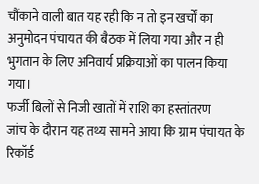चौंकाने वाली बात यह रही कि न तो इन खर्चों का अनुमोदन पंचायत की बैठक में लिया गया और न ही भुगतान के लिए अनिवार्य प्रक्रियाओं का पालन किया गया।
फर्जी बिलों से निजी खातों में राशि का हस्तांतरण
जांच के दौरान यह तथ्य सामने आया कि ग्राम पंचायत के रिकॉर्ड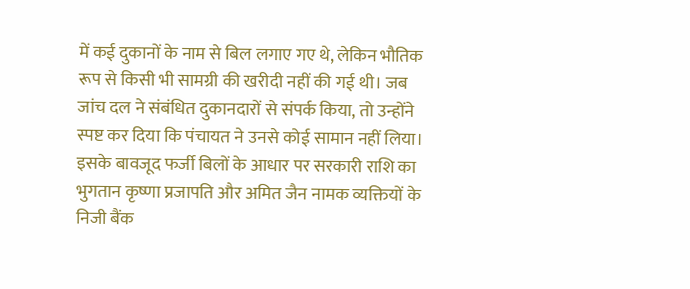में कई दुकानों के नाम से बिल लगाए गए थे, लेकिन भौतिक रूप से किसी भी सामग्री की खरीदी नहीं की गई थी। जब जांच दल ने संबंधित दुकानदारों से संपर्क किया, तो उन्होंने स्पष्ट कर दिया कि पंचायत ने उनसे कोई सामान नहीं लिया। इसके बावजूद फर्जी बिलों के आधार पर सरकारी राशि का भुगतान कृष्णा प्रजापति और अमित जैन नामक व्यक्तियों के निजी बैंक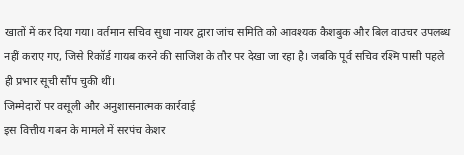खातों में कर दिया गया। वर्तमान सचिव सुधा नायर द्वारा जांच समिति को आवश्यक कैशबुक और बिल वाउचर उपलब्ध नहीं कराए गए, जिसे रिकॉर्ड गायब करने की साजिश के तौर पर देखा जा रहा है। जबकि पूर्व सचिव रश्मि पासी पहले ही प्रभार सूची सौंप चुकी थीं।
जिम्मेदारों पर वसूली और अनुशासनात्मक कार्रवाई
इस वित्तीय गबन के मामले में सरपंच केशर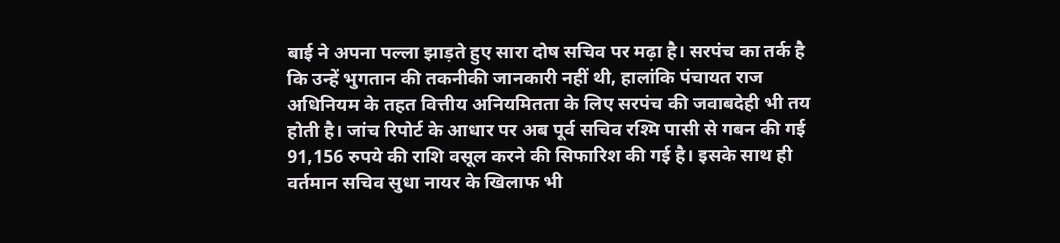बाई ने अपना पल्ला झाड़ते हुए सारा दोष सचिव पर मढ़ा है। सरपंच का तर्क है कि उन्हें भुगतान की तकनीकी जानकारी नहीं थी, हालांकि पंचायत राज अधिनियम के तहत वित्तीय अनियमितता के लिए सरपंच की जवाबदेही भी तय होती है। जांच रिपोर्ट के आधार पर अब पूर्व सचिव रश्मि पासी से गबन की गई 91,156 रुपये की राशि वसूल करने की सिफारिश की गई है। इसके साथ ही वर्तमान सचिव सुधा नायर के खिलाफ भी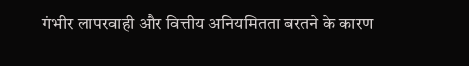गंभीर लापरवाही और वित्तीय अनियमितता बरतने के कारण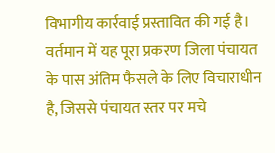विभागीय कार्रवाई प्रस्तावित की गई है। वर्तमान में यह पूरा प्रकरण जिला पंचायत के पास अंतिम फैसले के लिए विचाराधीन है, जिससे पंचायत स्तर पर मचे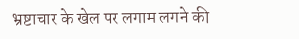भ्रष्टाचार के खेल पर लगाम लगने की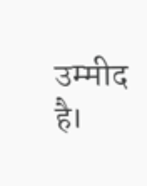उम्मीद है।